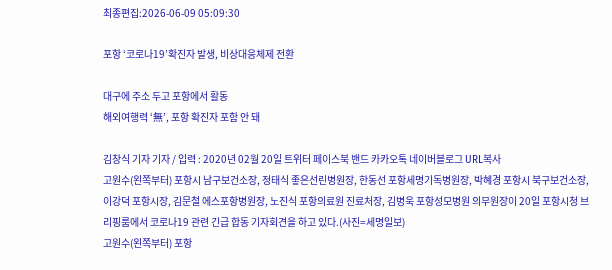최종편집:2026-06-09 05:09:30

포항 ‘코로나19’확진자 발생, 비상대응체제 전환

대구에 주소 두고 포항에서 활동
해외여행력 ‘無’, 포항 확진자 포함 안 돼

김창식 기자 기자 / 입력 : 2020년 02월 20일 트위터 페이스북 밴드 카카오톡 네이버블로그 URL복사
고원수(왼쪽부터) 포항시 남구보건소장, 정태식 좋은선린병원장, 한동선 포항세명기독병원장, 박혜경 포항시 북구보건소장, 이강덕 포항시장, 김문철 에스포항병원장, 노진식 포항의료원 진료처장, 김병욱 포항성모병원 의무원장이 20일 포항시청 브리핑룸에서 코로나19 관련 긴급 합동 기자회견을 하고 있다.(사진=세명일보)
고원수(왼쪽부터) 포항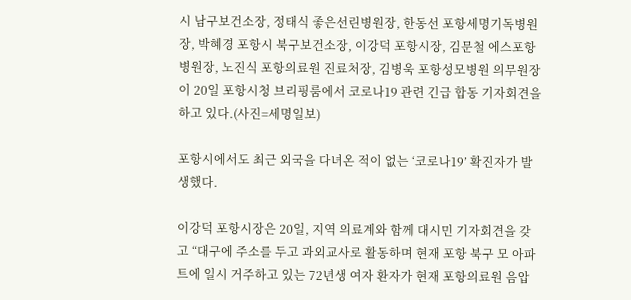시 남구보건소장, 정태식 좋은선린병원장, 한동선 포항세명기독병원장, 박혜경 포항시 북구보건소장, 이강덕 포항시장, 김문철 에스포항병원장, 노진식 포항의료원 진료처장, 김병욱 포항성모병원 의무원장이 20일 포항시청 브리핑룸에서 코로나19 관련 긴급 합동 기자회견을 하고 있다.(사진=세명일보)

포항시에서도 최근 외국을 다녀온 적이 없는 ‘코로나19’ 확진자가 발생했다.

이강덕 포항시장은 20일, 지역 의료계와 함께 대시민 기자회견을 갖고 “대구에 주소를 두고 과외교사로 활동하며 현재 포항 북구 모 아파트에 일시 거주하고 있는 72년생 여자 환자가 현재 포항의료원 음압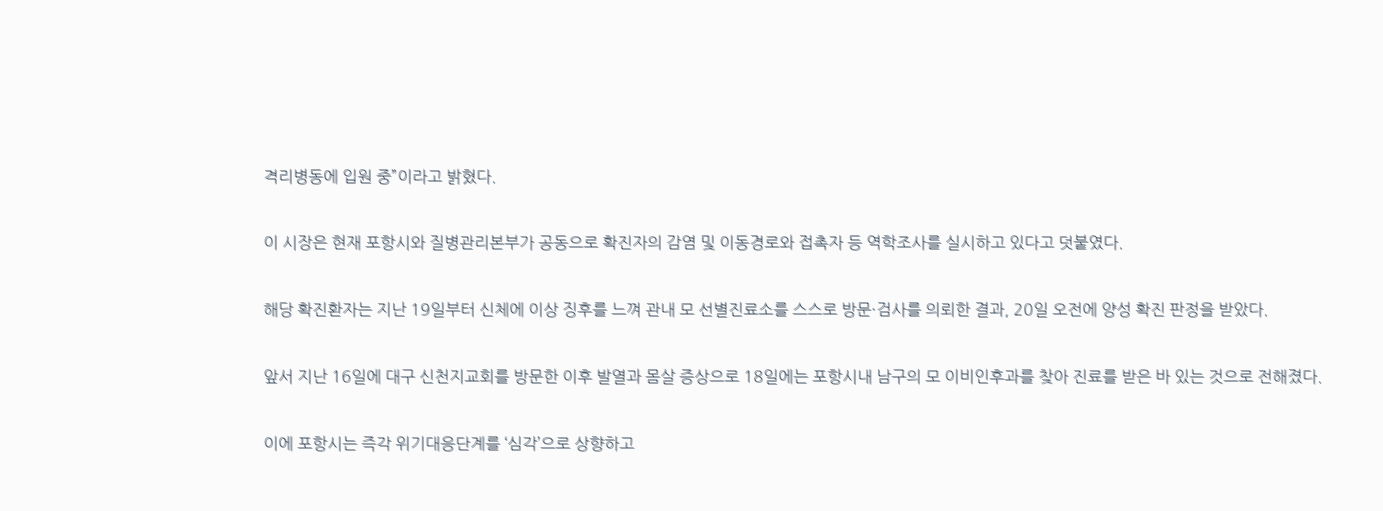격리병동에 입원 중”이라고 밝혔다.

이 시장은 현재 포항시와 질병관리본부가 공동으로 확진자의 감염 및 이동경로와 접촉자 등 역학조사를 실시하고 있다고 덧붙였다.

해당 확진환자는 지난 19일부터 신체에 이상 징후를 느껴 관내 모 선별진료소를 스스로 방문·검사를 의뢰한 결과, 20일 오전에 양성 확진 판정을 받았다.

앞서 지난 16일에 대구 신천지교회를 방문한 이후 발열과 몸살 증상으로 18일에는 포항시내 남구의 모 이비인후과를 찾아 진료를 받은 바 있는 것으로 전해졌다.

이에 포항시는 즉각 위기대응단계를 ‘심각’으로 상향하고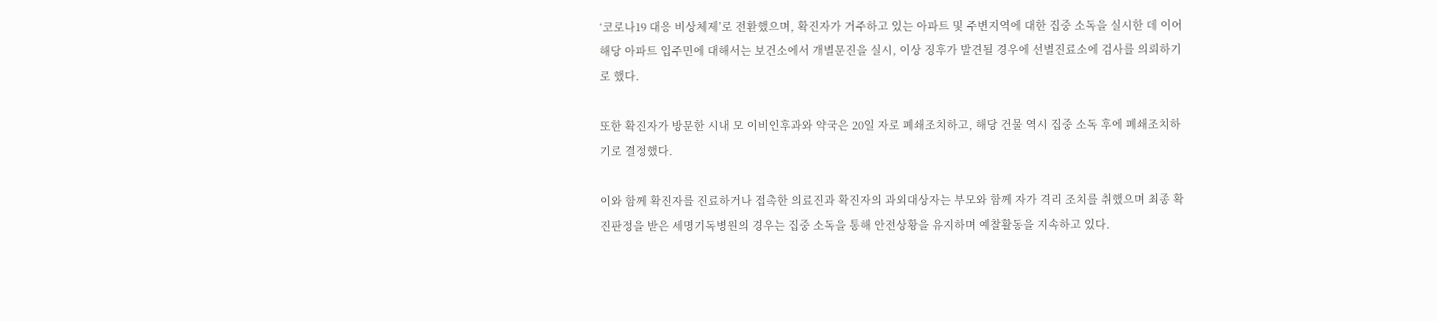‘코로나19 대응 비상체제’로 전환했으며, 확진자가 거주하고 있는 아파트 및 주변지역에 대한 집중 소독을 실시한 데 이어 해당 아파트 입주민에 대해서는 보건소에서 개별문진을 실시, 이상 징후가 발견될 경우에 선별진료소에 검사를 의뢰하기로 했다.

또한 확진자가 방문한 시내 모 이비인후과와 약국은 20일 자로 폐쇄조치하고, 해당 건물 역시 집중 소독 후에 폐쇄조치하기로 결정했다.

이와 함께 확진자를 진료하거나 접촉한 의료진과 확진자의 과외대상자는 부모와 함께 자가 격리 조치를 취했으며 최종 확진판정을 받은 세명기독병원의 경우는 집중 소독을 통해 안전상황을 유지하며 예찰활동을 지속하고 있다.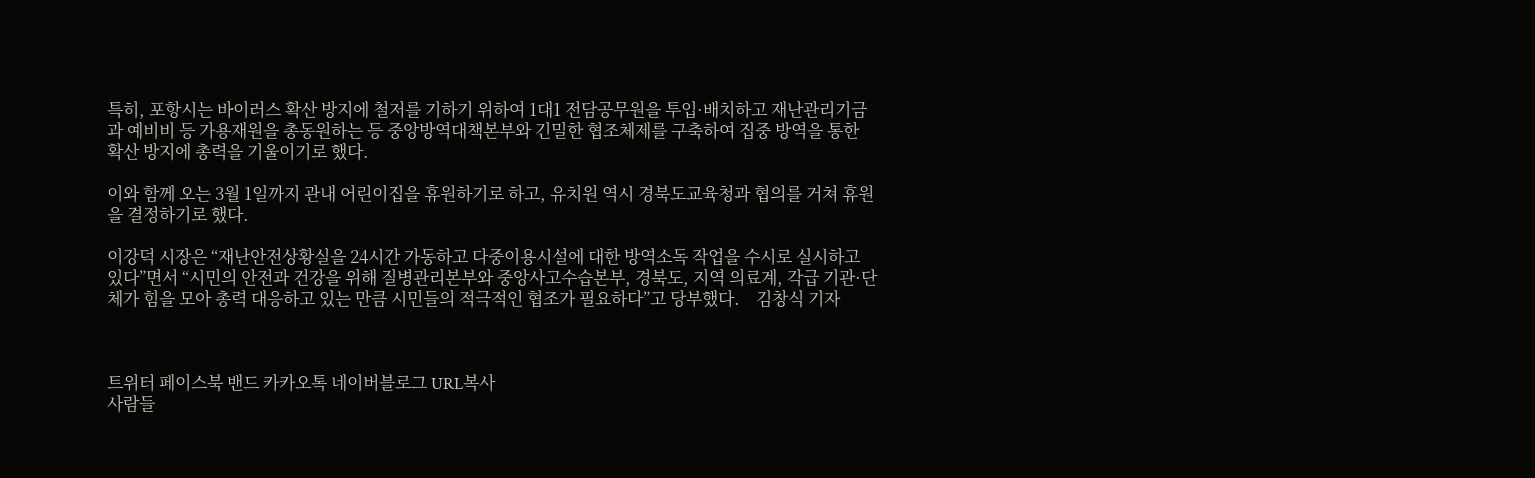특히, 포항시는 바이러스 확산 방지에 철저를 기하기 위하여 1대1 전담공무원을 투입·배치하고 재난관리기금과 예비비 등 가용재원을 총동원하는 등 중앙방역대책본부와 긴밀한 협조체제를 구축하여 집중 방역을 통한 확산 방지에 총력을 기울이기로 했다.

이와 함께 오는 3월 1일까지 관내 어린이집을 휴원하기로 하고, 유치원 역시 경북도교육청과 협의를 거쳐 휴원을 결정하기로 했다.

이강덕 시장은 “재난안전상황실을 24시간 가동하고 다중이용시설에 대한 방역소독 작업을 수시로 실시하고 있다”면서 “시민의 안전과 건강을 위해 질병관리본부와 중앙사고수습본부, 경북도, 지역 의료계, 각급 기관·단체가 힘을 모아 총력 대응하고 있는 만큼 시민들의 적극적인 협조가 필요하다”고 당부했다.    김창식 기자



트위터 페이스북 밴드 카카오톡 네이버블로그 URL복사
사람들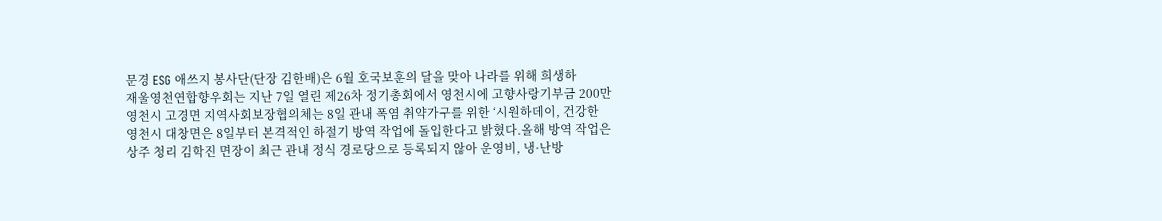문경 ESG 애쓰지 봉사단(단장 김한배)은 6월 호국보훈의 달을 맞아 나라를 위해 희생하
재울영천연합향우회는 지난 7일 열린 제26차 정기총회에서 영천시에 고향사랑기부금 200만
영천시 고경면 지역사회보장협의체는 8일 관내 폭염 취약가구를 위한 ‘시원하데이, 건강한
영천시 대창면은 8일부터 본격적인 하절기 방역 작업에 돌입한다고 밝혔다.올해 방역 작업은
상주 청리 김학진 면장이 최근 관내 정식 경로당으로 등록되지 않아 운영비, 냉·난방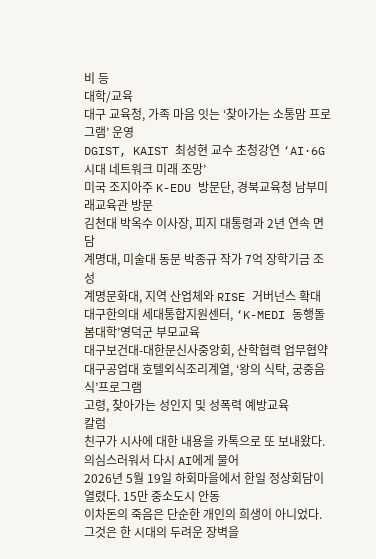비 등
대학/교육
대구 교육청, 가족 마음 잇는 ‘찾아가는 소통맘 프로그램’ 운영
DGIST, KAIST 최성현 교수 초청강연 ‘AI·6G 시대 네트워크 미래 조망’
미국 조지아주 K-EDU 방문단, 경북교육청 남부미래교육관 방문
김천대 박옥수 이사장, 피지 대통령과 2년 연속 면담
계명대, 미술대 동문 박종규 작가 7억 장학기금 조성
계명문화대, 지역 산업체와 RISE 거버넌스 확대
대구한의대 세대통합지원센터, ‘K-MEDI 동행돌봄대학’영덕군 부모교육
대구보건대-대한문신사중앙회, 산학협력 업무협약
대구공업대 호텔외식조리계열, ‘왕의 식탁, 궁중음식’프로그램
고령, 찾아가는 성인지 및 성폭력 예방교육
칼럼
친구가 시사에 대한 내용을 카톡으로 또 보내왔다. 의심스러워서 다시 AI에게 물어
2026년 5월 19일 하회마을에서 한일 정상회담이 열렸다. 15만 중소도시 안동
이차돈의 죽음은 단순한 개인의 희생이 아니었다. 그것은 한 시대의 두려운 장벽을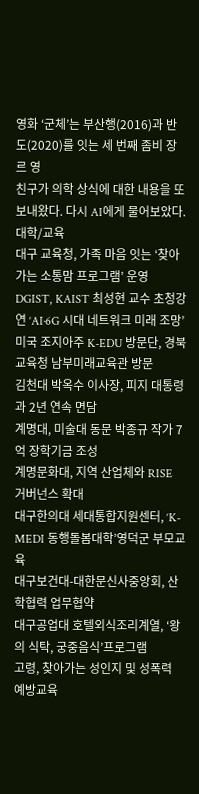영화 ‘군체’는 부산행(2016)과 반도(2020)를 잇는 세 번째 좀비 장르 영
친구가 의학 상식에 대한 내용을 또 보내왔다. 다시 AI에게 물어보았다.
대학/교육
대구 교육청, 가족 마음 잇는 ‘찾아가는 소통맘 프로그램’ 운영
DGIST, KAIST 최성현 교수 초청강연 ‘AI·6G 시대 네트워크 미래 조망’
미국 조지아주 K-EDU 방문단, 경북교육청 남부미래교육관 방문
김천대 박옥수 이사장, 피지 대통령과 2년 연속 면담
계명대, 미술대 동문 박종규 작가 7억 장학기금 조성
계명문화대, 지역 산업체와 RISE 거버넌스 확대
대구한의대 세대통합지원센터, ‘K-MEDI 동행돌봄대학’영덕군 부모교육
대구보건대-대한문신사중앙회, 산학협력 업무협약
대구공업대 호텔외식조리계열, ‘왕의 식탁, 궁중음식’프로그램
고령, 찾아가는 성인지 및 성폭력 예방교육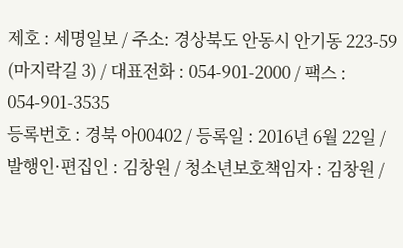제호 : 세명일보 / 주소: 경상북도 안동시 안기동 223-59 (마지락길 3) / 대표전화 : 054-901-2000 / 팩스 : 054-901-3535
등록번호 : 경북 아00402 / 등록일 : 2016년 6월 22일 / 발행인·편집인 : 김창원 / 청소년보호책임자 : 김창원 /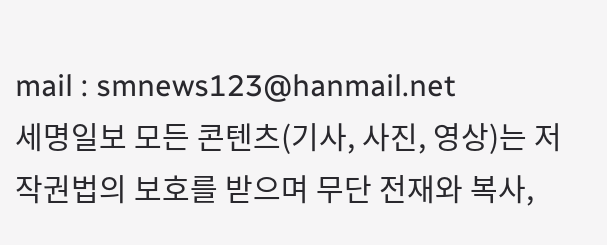mail : smnews123@hanmail.net
세명일보 모든 콘텐츠(기사, 사진, 영상)는 저작권법의 보호를 받으며 무단 전재와 복사,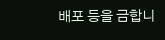배포 등을 금합니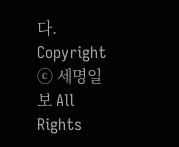다.
Copyright ⓒ 세명일보 All Rights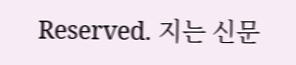Reserved. 지는 신문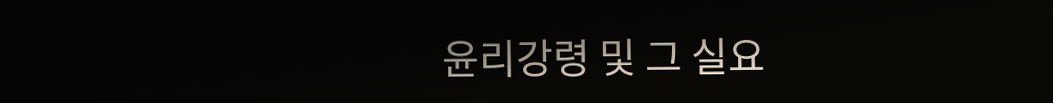윤리강령 및 그 실요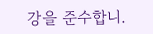강을 준수합니.